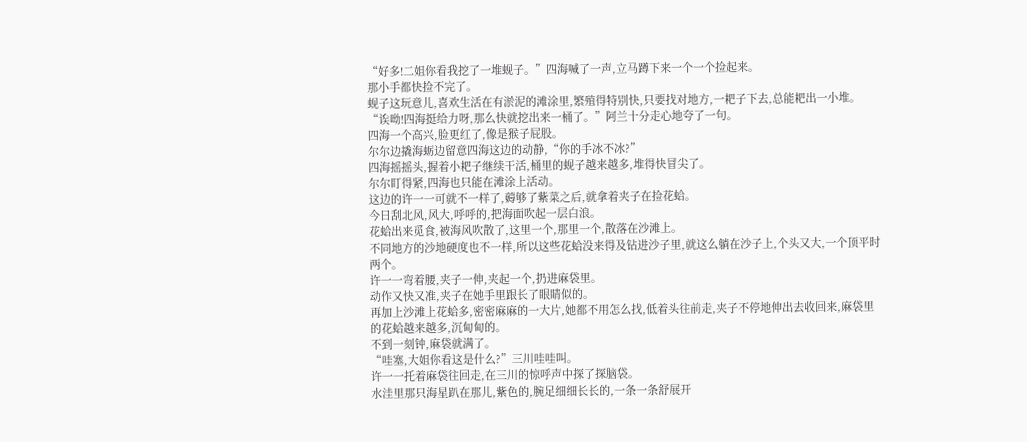“好多!二姐你看我挖了一堆蚬子。”四海喊了一声,立马蹲下来一个一个捡起来。
那小手都快捡不完了。
蚬子这玩意儿,喜欢生活在有淤泥的滩涂里,繁殖得特别快,只要找对地方,一耙子下去,总能耙出一小堆。
“诶呦!四海挺给力呀,那么快就挖出来一桶了。”阿兰十分走心地夸了一句。
四海一个高兴,脸更红了,像是猴子屁股。
尔尔边撬海蛎边留意四海这边的动静,“你的手冰不冰?”
四海摇摇头,握着小耙子继续干活,桶里的蚬子越来越多,堆得快冒尖了。
尔尔盯得紧,四海也只能在滩涂上活动。
这边的许一一可就不一样了,薅够了紫菜之后,就拿着夹子在捡花蛤。
今日刮北风,风大,呼呼的,把海面吹起一层白浪。
花蛤出来觅食,被海风吹散了,这里一个,那里一个,散落在沙滩上。
不同地方的沙地硬度也不一样,所以这些花蛤没来得及钻进沙子里,就这么躺在沙子上,个头又大,一个顶平时两个。
许一一弯着腰,夹子一伸,夹起一个,扔进麻袋里。
动作又快又准,夹子在她手里跟长了眼睛似的。
再加上沙滩上花蛤多,密密麻麻的一大片,她都不用怎么找,低着头往前走,夹子不停地伸出去收回来,麻袋里的花蛤越来越多,沉甸甸的。
不到一刻钟,麻袋就满了。
“哇塞,大姐你看这是什么?”三川哇哇叫。
许一一托着麻袋往回走,在三川的惊呼声中探了探脑袋。
水洼里那只海星趴在那儿,紫色的,腕足细细长长的,一条一条舒展开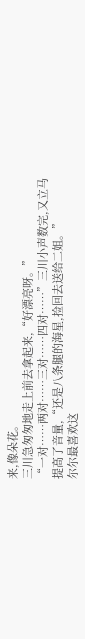来,像朵花。
三川急匆匆地走上前去拿起来,“好漂亮呀。”
“一对……两对……三对……四对……”三川小声数完,又立马提高了音量,“还是八条腿的海星,捡回去送给二姐。”
尔尔最喜欢这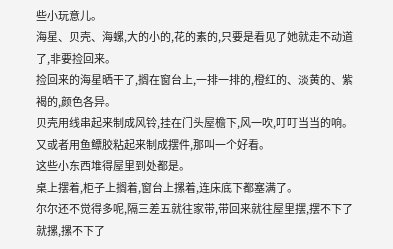些小玩意儿。
海星、贝壳、海螺,大的小的,花的素的,只要是看见了她就走不动道了,非要捡回来。
捡回来的海星晒干了,搁在窗台上,一排一排的,橙红的、淡黄的、紫褐的,颜色各异。
贝壳用线串起来制成风铃,挂在门头屋檐下,风一吹,叮叮当当的响。又或者用鱼鳔胶粘起来制成摆件,那叫一个好看。
这些小东西堆得屋里到处都是。
桌上摆着,柜子上搁着,窗台上摞着,连床底下都塞满了。
尔尔还不觉得多呢,隔三差五就往家带,带回来就往屋里摆,摆不下了就摞,摞不下了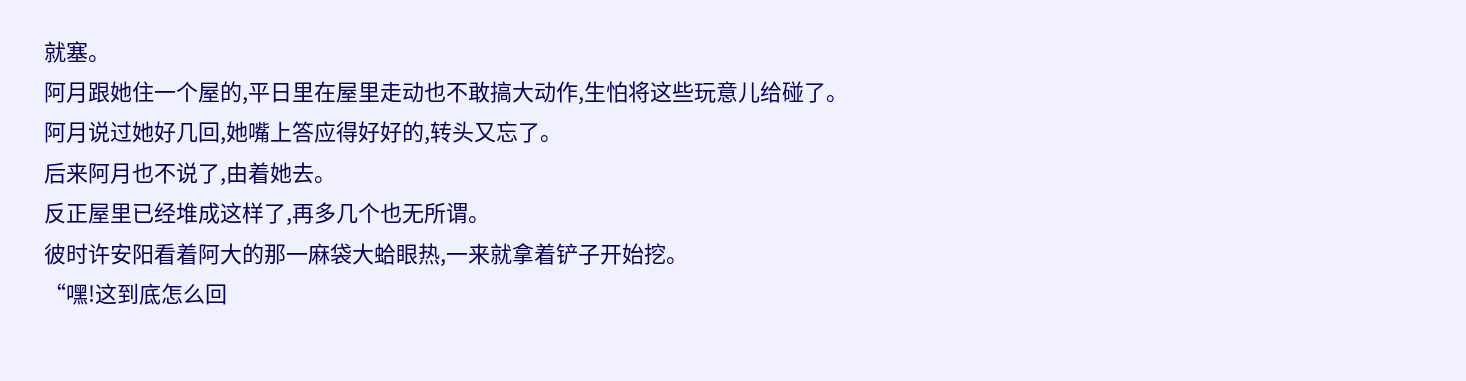就塞。
阿月跟她住一个屋的,平日里在屋里走动也不敢搞大动作,生怕将这些玩意儿给碰了。
阿月说过她好几回,她嘴上答应得好好的,转头又忘了。
后来阿月也不说了,由着她去。
反正屋里已经堆成这样了,再多几个也无所谓。
彼时许安阳看着阿大的那一麻袋大蛤眼热,一来就拿着铲子开始挖。
“嘿!这到底怎么回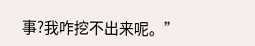事?我咋挖不出来呢。”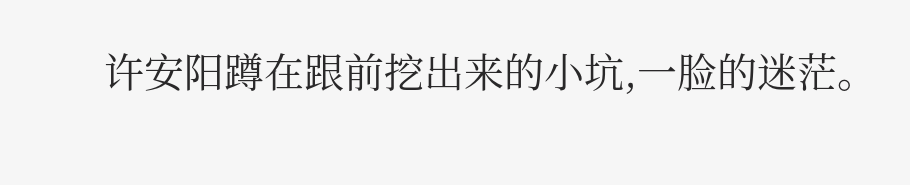许安阳蹲在跟前挖出来的小坑,一脸的迷茫。